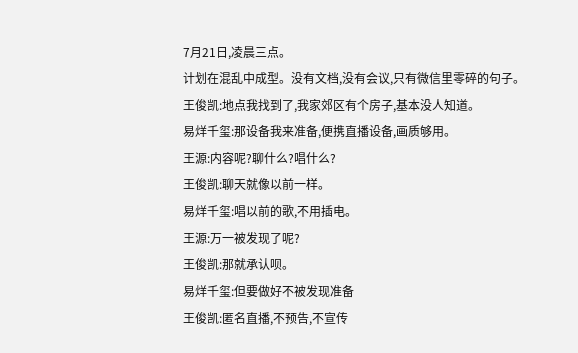7月21日,凌晨三点。
计划在混乱中成型。没有文档,没有会议,只有微信里零碎的句子。
王俊凯:地点我找到了,我家郊区有个房子,基本没人知道。
易烊千玺:那设备我来准备,便携直播设备,画质够用。
王源:内容呢?聊什么?唱什么?
王俊凯:聊天就像以前一样。
易烊千玺:唱以前的歌,不用插电。
王源:万一被发现了呢?
王俊凯:那就承认呗。
易烊千玺:但要做好不被发现准备
王俊凯:匿名直播,不预告,不宣传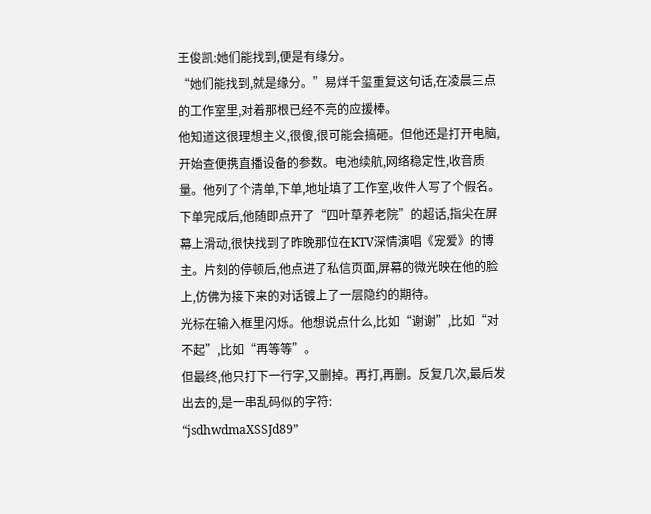王俊凯:她们能找到,便是有缘分。
“她们能找到,就是缘分。”易烊千玺重复这句话,在凌晨三点的工作室里,对着那根已经不亮的应援棒。
他知道这很理想主义,很傻,很可能会搞砸。但他还是打开电脑,开始查便携直播设备的参数。电池续航,网络稳定性,收音质量。他列了个清单,下单,地址填了工作室,收件人写了个假名。
下单完成后,他随即点开了“四叶草养老院”的超话,指尖在屏幕上滑动,很快找到了昨晚那位在KTV深情演唱《宠爱》的博主。片刻的停顿后,他点进了私信页面,屏幕的微光映在他的脸上,仿佛为接下来的对话镀上了一层隐约的期待。
光标在输入框里闪烁。他想说点什么,比如“谢谢”,比如“对不起”,比如“再等等”。
但最终,他只打下一行字,又删掉。再打,再删。反复几次,最后发出去的,是一串乱码似的字符:
“jsdhwdmaXSSJd89”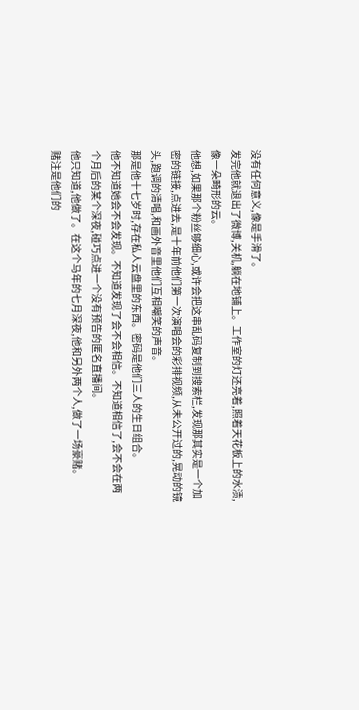没有任何意义,像是手滑了。
发完他就退出了微博,关机,躺在地铺上。工作室的灯还亮着,照着天花板上的水渍,像一朵畸形的云。
他想,如果那个粉丝够细心,或许会把这串乱码复制到搜索栏,发现那其实是一个加密的链接,点进去,是十年前他们第一次演唱会的彩排视频,从未公开过的,晃动的镜头,跑调的清唱,和画外音里他们互相嘲笑的声音。
那是他十七岁时,存在私人云盘里的东西。密码是他们三人的生日组合。
他不知道她会不会发现。不知道发现了会不会相信。不知道相信了,会不会在两个月后的某个深夜,碰巧点进一个没有预告的匿名直播间。
他只知道,他做了。在这个马年的七月深夜,他和另外两个人,做了一场豪赌。
赌注是他们的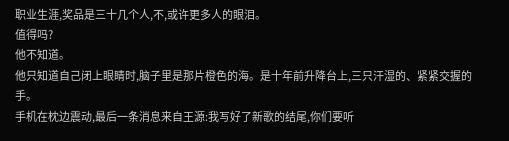职业生涯,奖品是三十几个人,不,或许更多人的眼泪。
值得吗?
他不知道。
他只知道自己闭上眼睛时,脑子里是那片橙色的海。是十年前升降台上,三只汗湿的、紧紧交握的手。
手机在枕边震动,最后一条消息来自王源:我写好了新歌的结尾,你们要听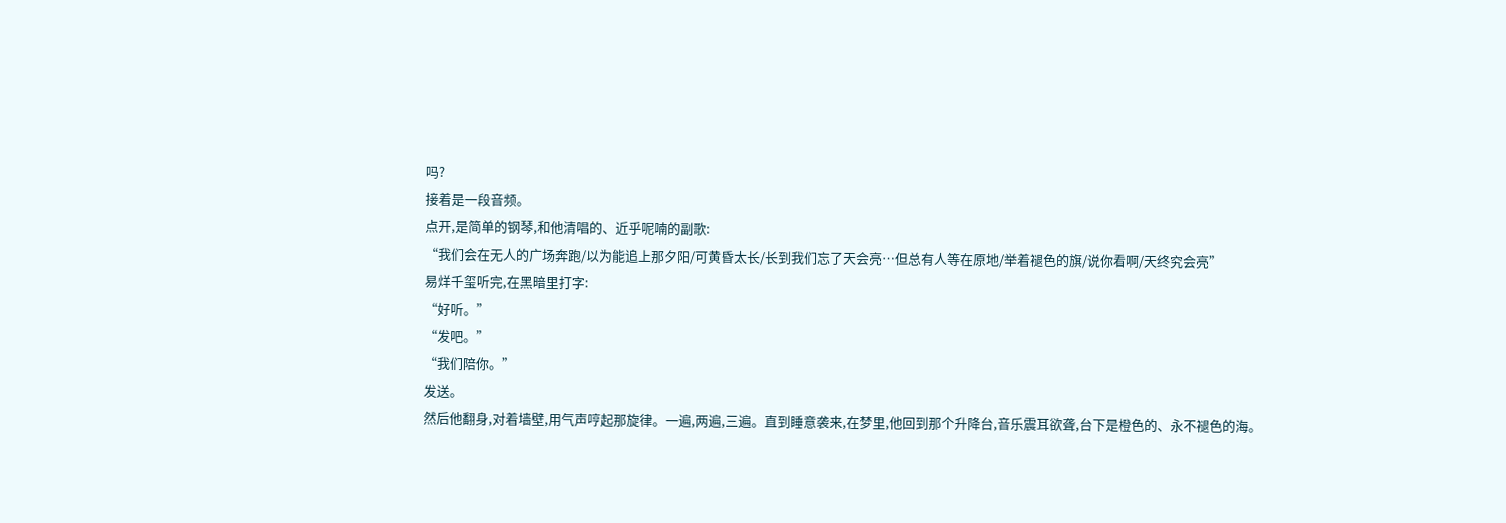吗?
接着是一段音频。
点开,是简单的钢琴,和他清唱的、近乎呢喃的副歌:
“我们会在无人的广场奔跑/以为能追上那夕阳/可黄昏太长/长到我们忘了天会亮…但总有人等在原地/举着褪色的旗/说你看啊/天终究会亮”
易烊千玺听完,在黑暗里打字:
“好听。”
“发吧。”
“我们陪你。”
发送。
然后他翻身,对着墙壁,用气声哼起那旋律。一遍,两遍,三遍。直到睡意袭来,在梦里,他回到那个升降台,音乐震耳欲聋,台下是橙色的、永不褪色的海。